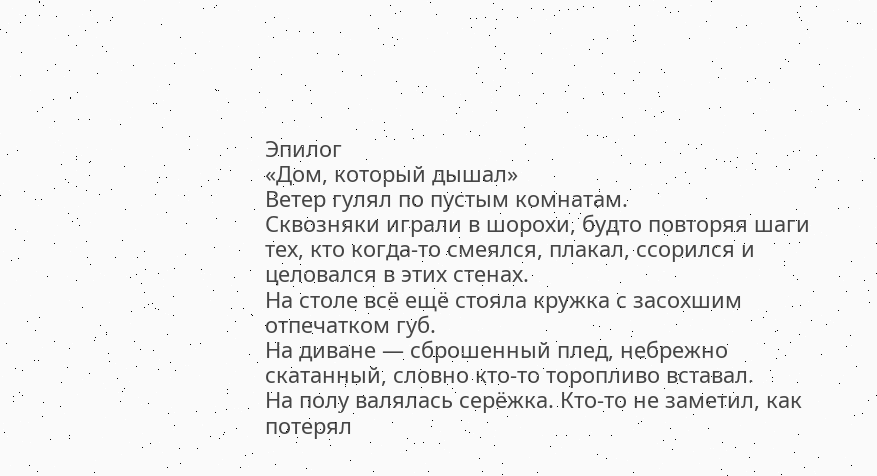Эпилог
«Дом, который дышал»
Ветер гулял по пустым комнатам.
Сквозняки играли в шорохи, будто повторяя шаги тех, кто когда-то смеялся, плакал, ссорился и целовался в этих стенах.
На столе всё ещё стояла кружка с засохшим отпечатком губ.
На диване — сброшенный плед, небрежно скатанный, словно кто-то торопливо вставал.
На полу валялась серёжка. Кто-то не заметил, как потерял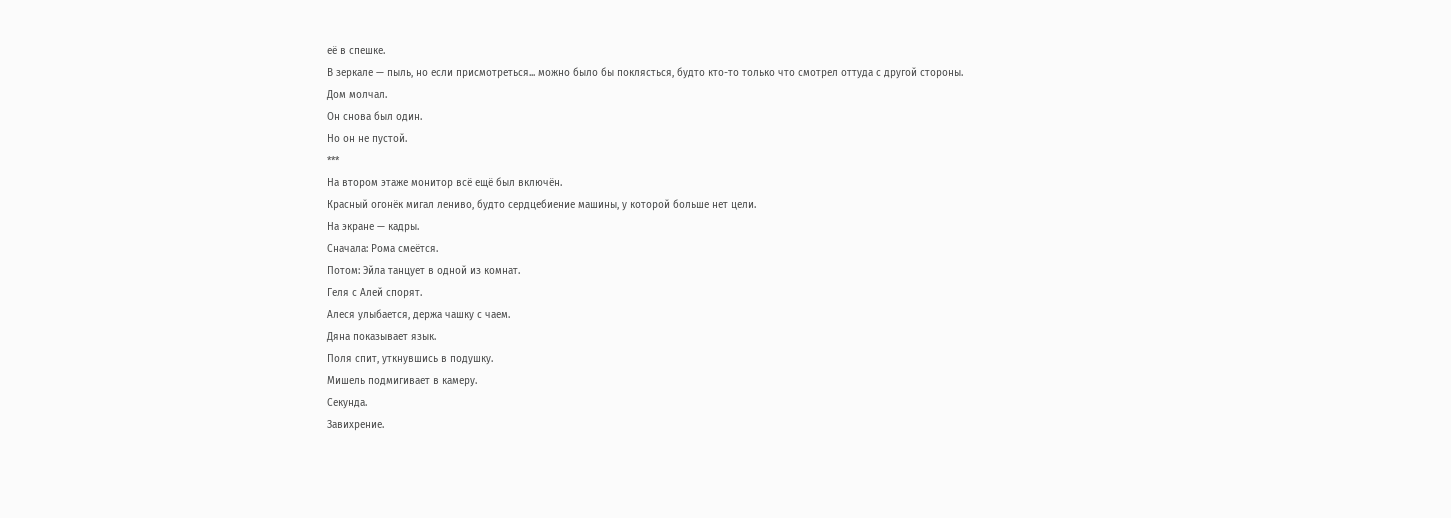её в спешке.
В зеркале — пыль, но если присмотреться... можно было бы поклясться, будто кто-то только что смотрел оттуда с другой стороны.
Дом молчал.
Он снова был один.
Но он не пустой.
***
На втором этаже монитор всё ещё был включён.
Красный огонёк мигал лениво, будто сердцебиение машины, у которой больше нет цели.
На экране — кадры.
Сначала: Рома смеётся.
Потом: Эйла танцует в одной из комнат.
Геля с Алей спорят.
Алеся улыбается, держа чашку с чаем.
Дяна показывает язык.
Поля спит, уткнувшись в подушку.
Мишель подмигивает в камеру.
Секунда.
Завихрение.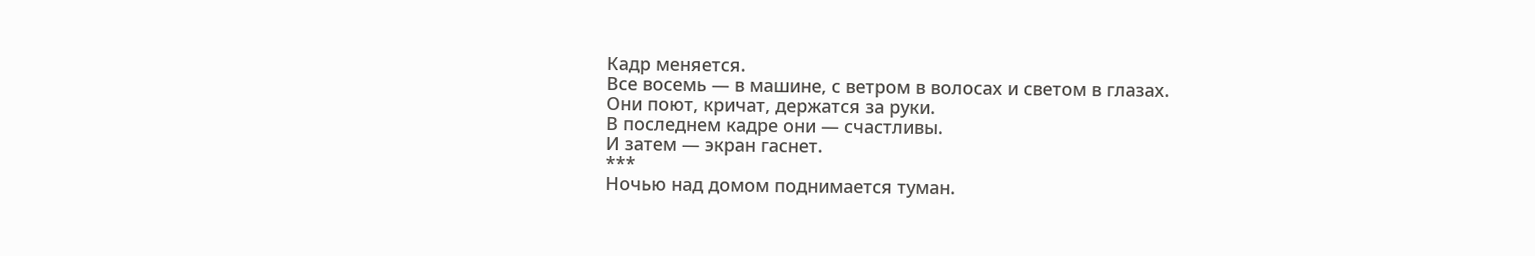Кадр меняется.
Все восемь — в машине, с ветром в волосах и светом в глазах.
Они поют, кричат, держатся за руки.
В последнем кадре они — счастливы.
И затем — экран гаснет.
***
Ночью над домом поднимается туман.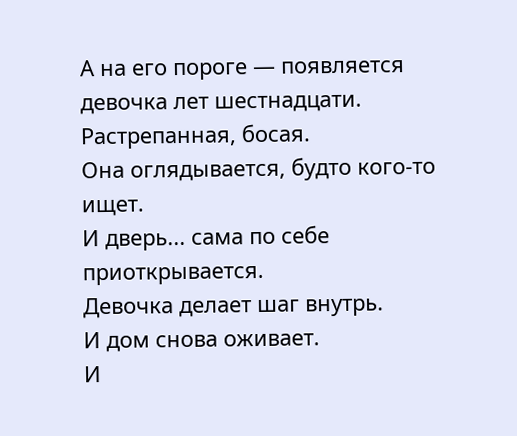А на его пороге — появляется девочка лет шестнадцати.
Растрепанная, босая.
Она оглядывается, будто кого-то ищет.
И дверь... сама по себе приоткрывается.
Девочка делает шаг внутрь.
И дом снова оживает.
И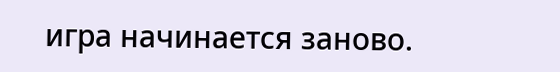игра начинается заново.